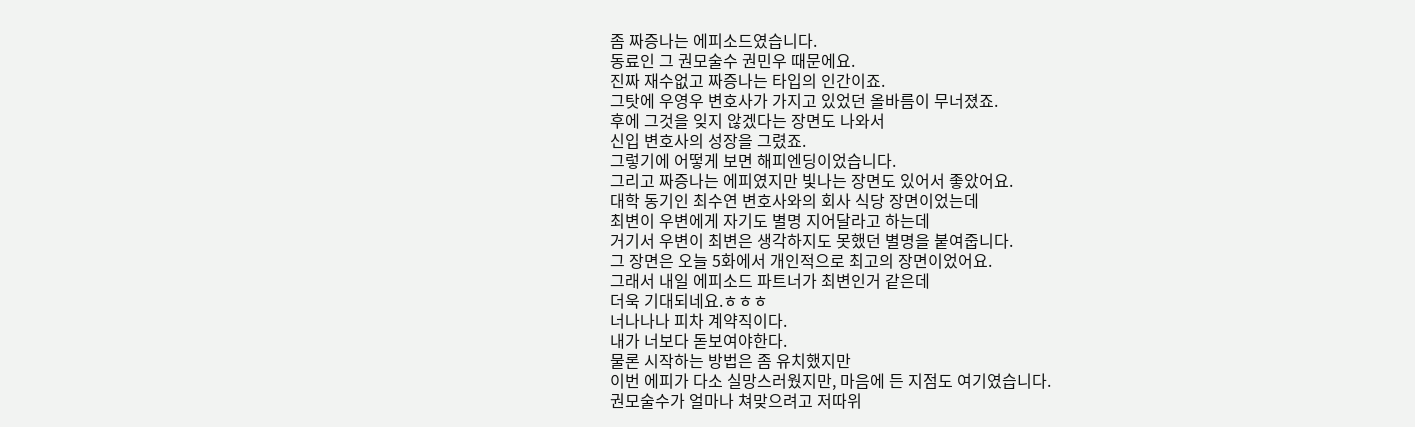좀 짜증나는 에피소드였습니다.
동료인 그 권모술수 권민우 때문에요.
진짜 재수없고 짜증나는 타입의 인간이죠.
그탓에 우영우 변호사가 가지고 있었던 올바름이 무너졌죠.
후에 그것을 잊지 않겠다는 장면도 나와서
신입 변호사의 성장을 그렸죠.
그렇기에 어떻게 보면 해피엔딩이었습니다.
그리고 짜증나는 에피였지만 빛나는 장면도 있어서 좋았어요.
대학 동기인 최수연 변호사와의 회사 식당 장면이었는데
최변이 우변에게 자기도 별명 지어달라고 하는데
거기서 우변이 최변은 생각하지도 못했던 별명을 붙여줍니다.
그 장면은 오늘 5화에서 개인적으로 최고의 장면이었어요.
그래서 내일 에피소드 파트너가 최변인거 같은데
더욱 기대되네요.ㅎㅎㅎ
너나나나 피차 계약직이다.
내가 너보다 돋보여야한다.
물론 시작하는 방법은 좀 유치했지만
이번 에피가 다소 실망스러웠지만, 마음에 든 지점도 여기였습니다.
권모술수가 얼마나 쳐맞으려고 저따위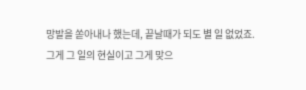망발을 쏟아내나 했는데, 끝날때가 되도 별 일 없었죠.
그게 그 일의 현실이고 그게 맞으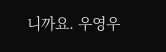니까요. 우영우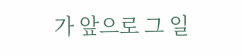가 앞으로 그 일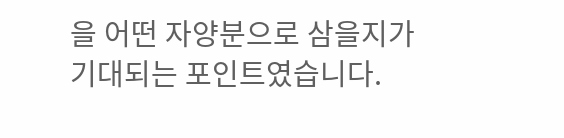을 어떤 자양분으로 삼을지가 기대되는 포인트였습니다.